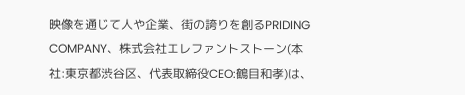映像を通じて人や企業、街の誇りを創るPRIDING COMPANY、株式会社エレファントストーン(本社:東京都渋谷区、代表取締役CEO:鶴目和孝)は、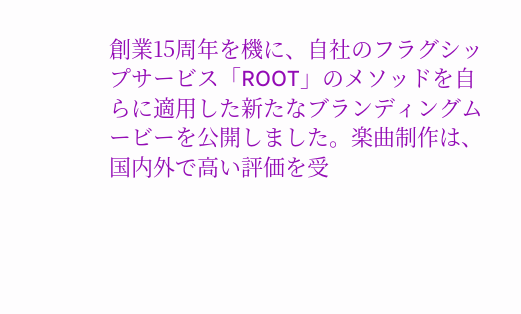創業15周年を機に、自社のフラグシップサービス「ROOT」のメソッドを自らに適用した新たなブランディングムービーを公開しました。楽曲制作は、国内外で高い評価を受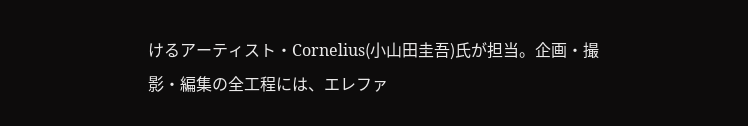けるアーティスト・Cornelius(小山田圭吾)氏が担当。企画・撮影・編集の全工程には、エレファ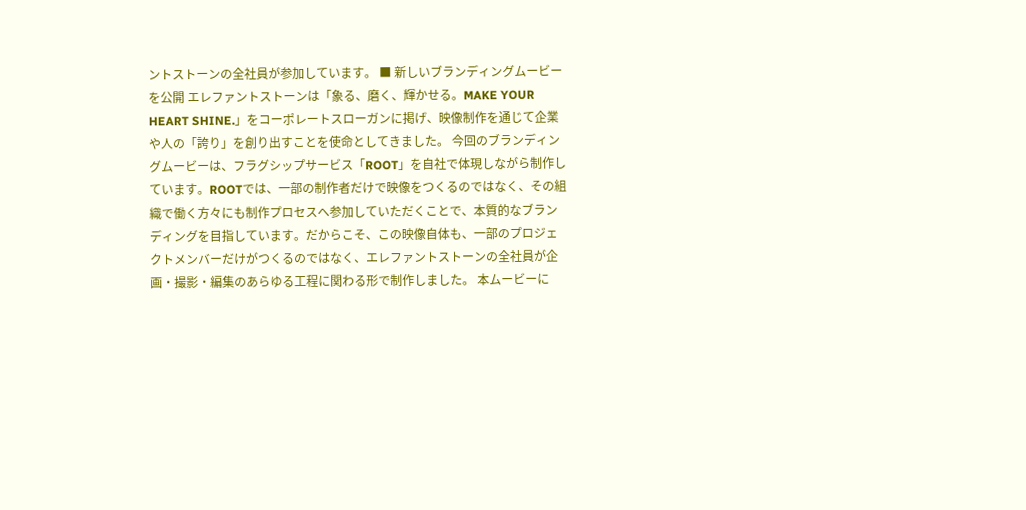ントストーンの全社員が参加しています。 ■ 新しいブランディングムービーを公開 エレファントストーンは「象る、磨く、輝かせる。MAKE YOUR HEART SHINE.」をコーポレートスローガンに掲げ、映像制作を通じて企業や人の「誇り」を創り出すことを使命としてきました。 今回のブランディングムービーは、フラグシップサービス「ROOT」を自社で体現しながら制作しています。ROOTでは、一部の制作者だけで映像をつくるのではなく、その組織で働く方々にも制作プロセスへ参加していただくことで、本質的なブランディングを目指しています。だからこそ、この映像自体も、一部のプロジェクトメンバーだけがつくるのではなく、エレファントストーンの全社員が企画・撮影・編集のあらゆる工程に関わる形で制作しました。 本ムービーに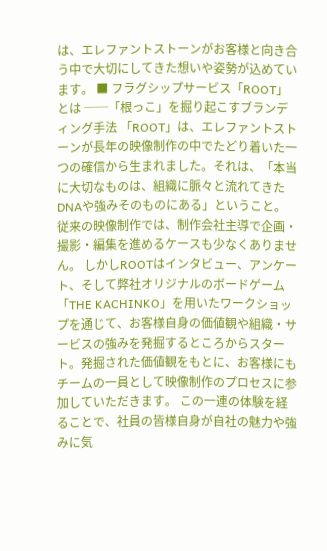は、エレファントストーンがお客様と向き合う中で大切にしてきた想いや姿勢が込めています。 ■ フラグシップサービス「ROOT」とは ──「根っこ」を掘り起こすブランディング手法 「ROOT」は、エレファントストーンが長年の映像制作の中でたどり着いた一つの確信から生まれました。それは、「本当に大切なものは、組織に脈々と流れてきたDNAや強みそのものにある」ということ。 従来の映像制作では、制作会社主導で企画・撮影・編集を進めるケースも少なくありません。 しかしROOTはインタビュー、アンケート、そして弊社オリジナルのボードゲーム「THE KACHINKO」を用いたワークショップを通じて、お客様自身の価値観や組織・サービスの強みを発掘するところからスタート。発掘された価値観をもとに、お客様にもチームの一員として映像制作のプロセスに参加していただきます。 この一連の体験を経ることで、社員の皆様自身が自社の魅力や強みに気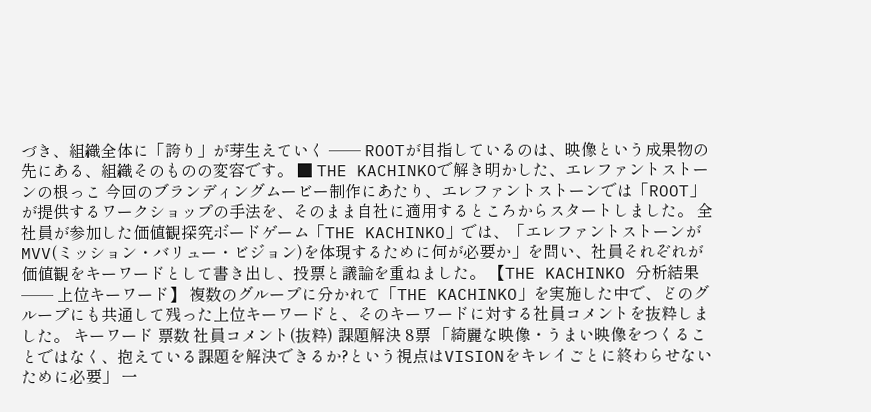づき、組織全体に「誇り」が芽生えていく ── ROOTが目指しているのは、映像という成果物の先にある、組織そのものの変容です。 ■ THE KACHINKOで解き明かした、エレファントストーンの根っこ 今回のブランディングムービー制作にあたり、エレファントストーンでは「ROOT」が提供するワークショップの手法を、そのまま自社に適用するところからスタートしました。 全社員が参加した価値観探究ボードゲーム「THE KACHINKO」では、「エレファントストーンがMVV(ミッション・バリュー・ビジョン)を体現するために何が必要か」を問い、社員それぞれが価値観をキーワードとして書き出し、投票と議論を重ねました。 【THE KACHINKO 分析結果 ── 上位キーワード】 複数のグループに分かれて「THE KACHINKO」を実施した中で、どのグループにも共通して残った上位キーワードと、そのキーワードに対する社員コメントを抜粋しました。 キーワード 票数 社員コメント(抜粋) 課題解決 8票 「綺麗な映像・うまい映像をつくることではなく、抱えている課題を解決できるか?という視点はVISIONをキレイごとに終わらせないために必要」 一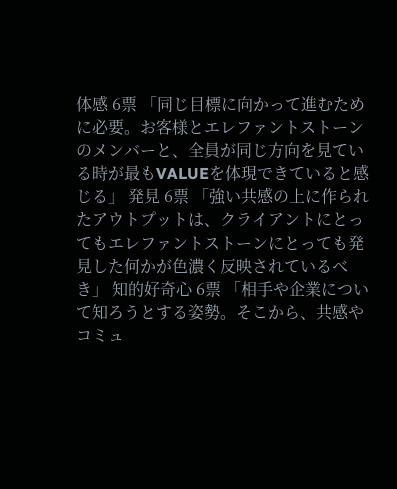体感 6票 「同じ目標に向かって進むために必要。お客様とエレファントストーンのメンバーと、全員が同じ方向を見ている時が最もVALUEを体現できていると感じる」 発見 6票 「強い共感の上に作られたアウトプットは、クライアントにとってもエレファントストーンにとっても発見した何かが色濃く反映されているべき」 知的好奇心 6票 「相手や企業について知ろうとする姿勢。そこから、共感やコミュ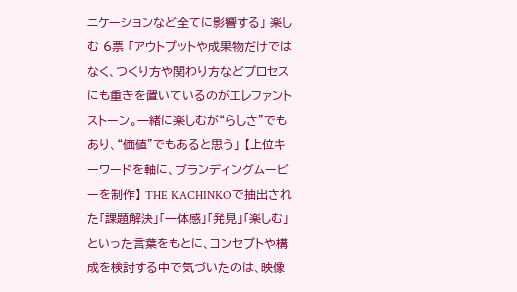ニケーションなど全てに影響する」 楽しむ 6票 「アウトプットや成果物だけではなく、つくり方や関わり方などプロセスにも重きを置いているのがエレファントストーン。一緒に楽しむが“らしさ”でもあり、“価値”でもあると思う」 【上位キーワードを軸に、ブランディングムービーを制作】 THE KACHINKOで抽出された「課題解決」「一体感」「発見」「楽しむ」といった言葉をもとに、コンセプトや構成を検討する中で気づいたのは、映像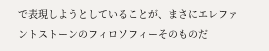で表現しようとしていることが、まさにエレファントストーンのフィロソフィーそのものだ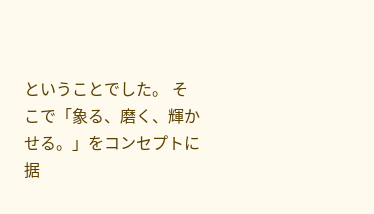ということでした。 そこで「象る、磨く、輝かせる。」をコンセプトに据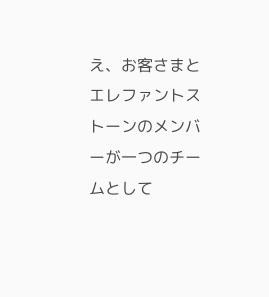え、お客さまとエレファントストーンのメンバーが一つのチームとして